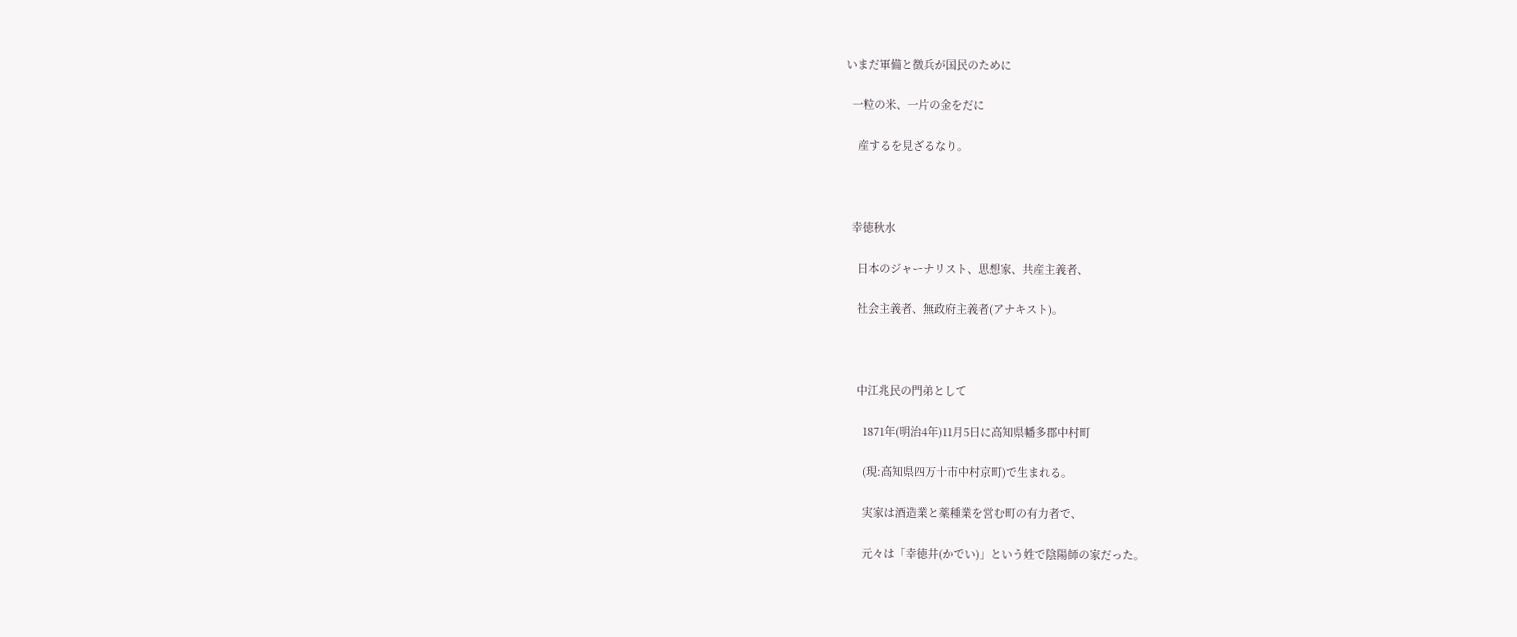いまだ軍備と徴兵が国民のために

  一粒の米、一片の金をだに

    産するを見ざるなり。



  幸徳秋水

    日本のジャーナリスト、思想家、共産主義者、

    社会主義者、無政府主義者(アナキスト)。



    中江兆民の門弟として

      1871年(明治4年)11月5日に高知県幡多郡中村町

      (現:高知県四万十市中村京町)で生まれる。

      実家は酒造業と薬種業を営む町の有力者で、

      元々は「幸徳井(かでい)」という姓で陰陽師の家だった。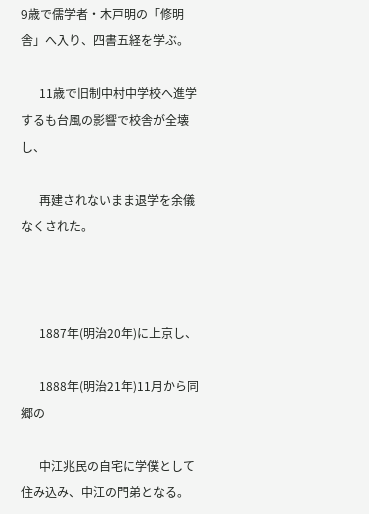9歳で儒学者・木戸明の「修明舎」へ入り、四書五経を学ぶ。

      11歳で旧制中村中学校へ進学するも台風の影響で校舎が全壊し、

      再建されないまま退学を余儀なくされた。



      1887年(明治20年)に上京し、

      1888年(明治21年)11月から同郷の

      中江兆民の自宅に学僕として住み込み、中江の門弟となる。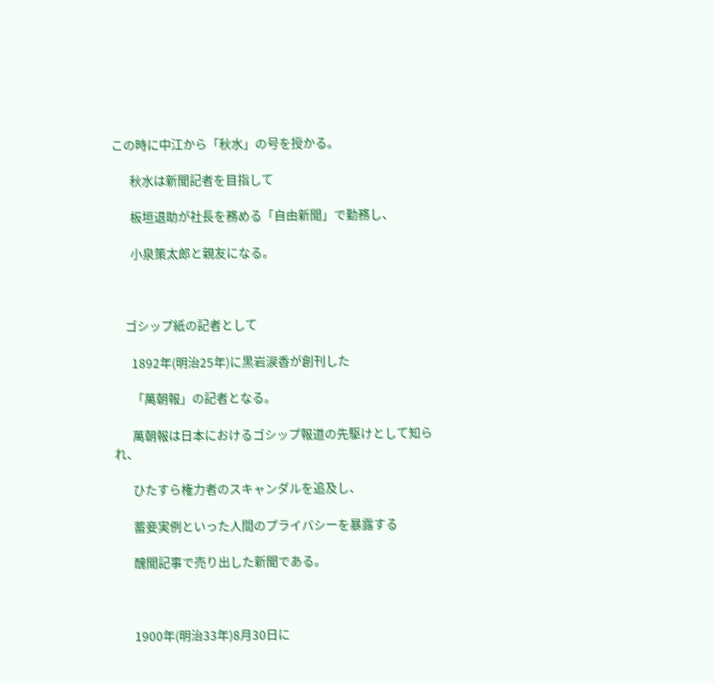この時に中江から「秋水」の号を授かる。

      秋水は新聞記者を目指して

      板垣退助が社長を務める「自由新聞」で勤務し、

      小泉策太郎と親友になる。



    ゴシップ紙の記者として

      1892年(明治25年)に黒岩涙香が創刊した

      「萬朝報」の記者となる。

      萬朝報は日本におけるゴシップ報道の先駆けとして知られ、

      ひたすら権力者のスキャンダルを追及し、

      蓄妾実例といった人間のプライバシーを暴露する

      醜聞記事で売り出した新聞である。



      1900年(明治33年)8月30日に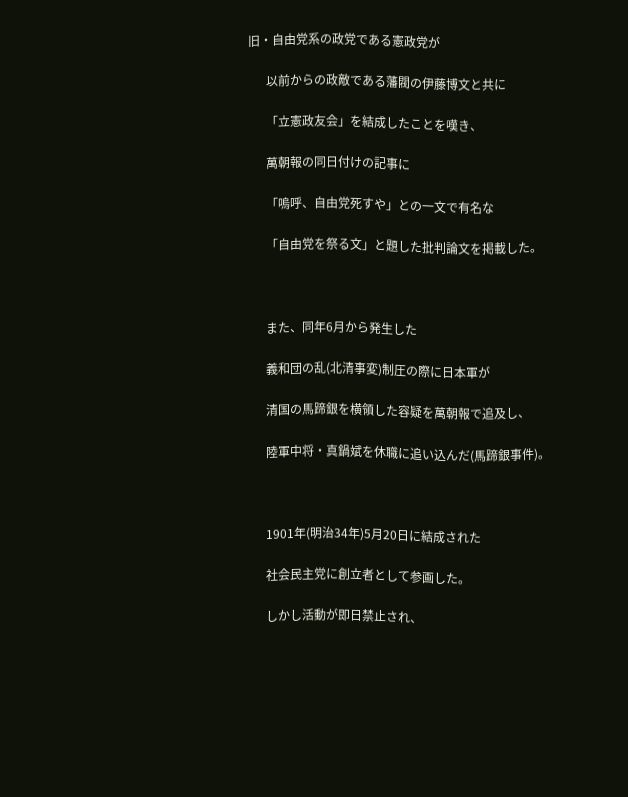旧・自由党系の政党である憲政党が

      以前からの政敵である藩閥の伊藤博文と共に

      「立憲政友会」を結成したことを嘆き、

      萬朝報の同日付けの記事に

      「嗚呼、自由党死すや」との一文で有名な

      「自由党を祭る文」と題した批判論文を掲載した。



      また、同年6月から発生した

      義和団の乱(北清事変)制圧の際に日本軍が

      清国の馬蹄銀を横領した容疑を萬朝報で追及し、

      陸軍中将・真鍋斌を休職に追い込んだ(馬蹄銀事件)。



      1901年(明治34年)5月20日に結成された

      社会民主党に創立者として参画した。

      しかし活動が即日禁止され、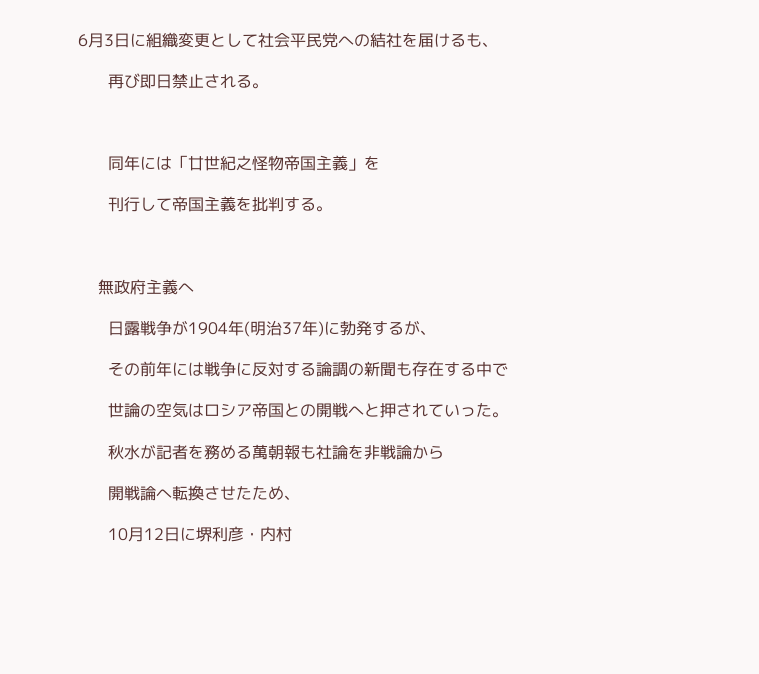6月3日に組織変更として社会平民党への結社を届けるも、

      再び即日禁止される。



      同年には「廿世紀之怪物帝国主義」を

      刊行して帝国主義を批判する。



    無政府主義へ

      日露戦争が1904年(明治37年)に勃発するが、

      その前年には戦争に反対する論調の新聞も存在する中で

      世論の空気はロシア帝国との開戦へと押されていった。

      秋水が記者を務める萬朝報も社論を非戦論から

      開戦論へ転換させたため、

      10月12日に堺利彦・内村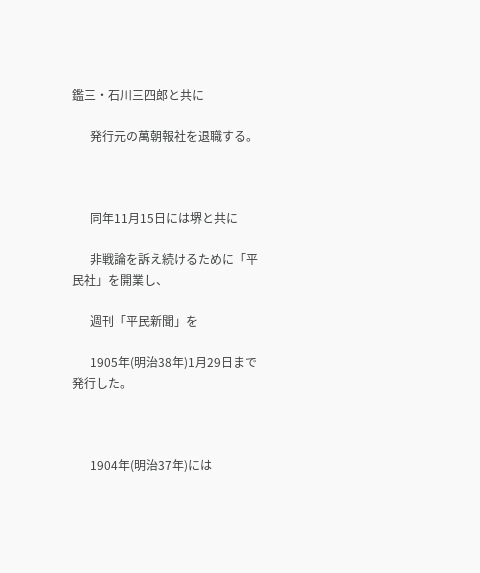鑑三・石川三四郎と共に

      発行元の萬朝報社を退職する。



      同年11月15日には堺と共に

      非戦論を訴え続けるために「平民社」を開業し、

      週刊「平民新聞」を

      1905年(明治38年)1月29日まで発行した。



      1904年(明治37年)には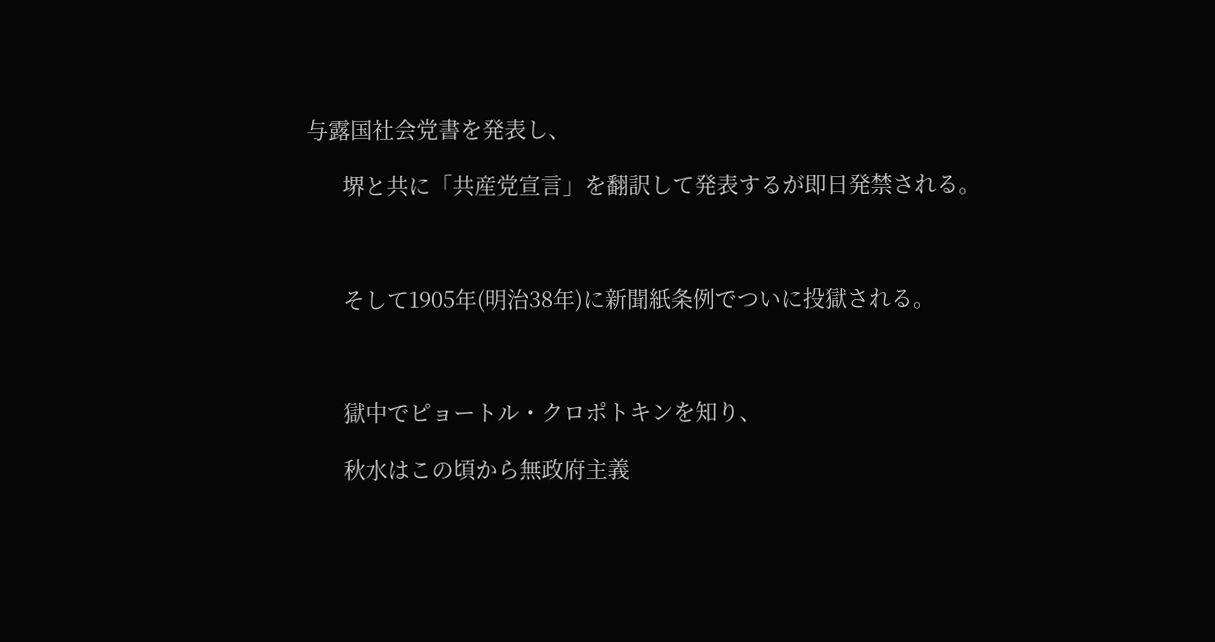与露国社会党書を発表し、

      堺と共に「共産党宣言」を翻訳して発表するが即日発禁される。



      そして1905年(明治38年)に新聞紙条例でついに投獄される。



      獄中でピョートル・クロポトキンを知り、

      秋水はこの頃から無政府主義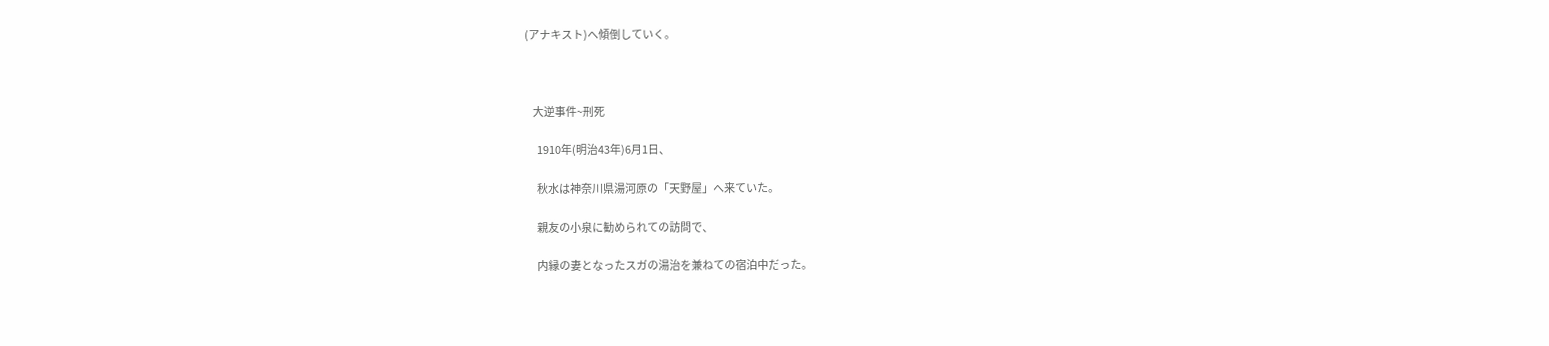(アナキスト)へ傾倒していく。



    大逆事件~刑死

      1910年(明治43年)6月1日、

      秋水は神奈川県湯河原の「天野屋」へ来ていた。

      親友の小泉に勧められての訪問で、

      内縁の妻となったスガの湯治を兼ねての宿泊中だった。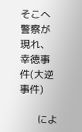そこへ警察が現れ、幸徳事件(大逆事件)

      によ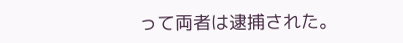って両者は逮捕された。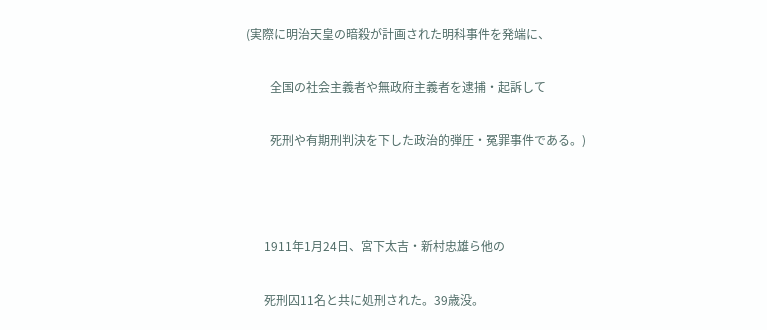(実際に明治天皇の暗殺が計画された明科事件を発端に、

        全国の社会主義者や無政府主義者を逮捕・起訴して

        死刑や有期刑判決を下した政治的弾圧・冤罪事件である。)



      1911年1月24日、宮下太吉・新村忠雄ら他の

      死刑囚11名と共に処刑された。39歳没。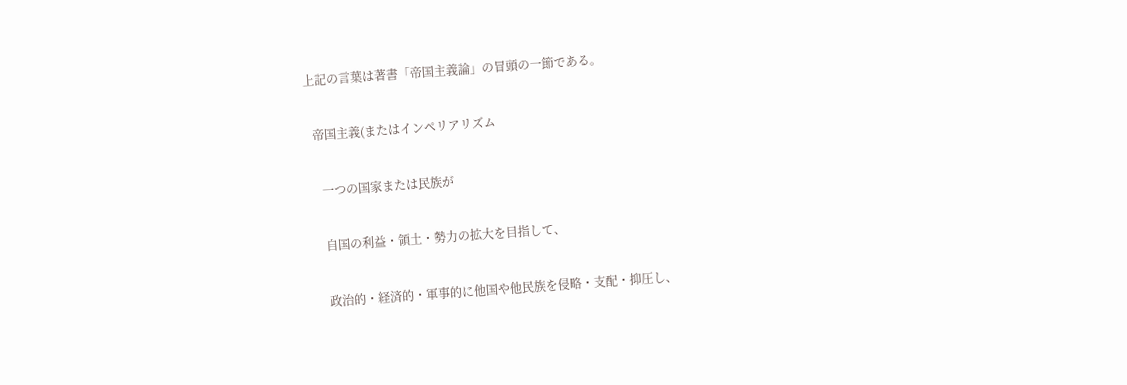上記の言葉は著書「帝国主義論」の冒頭の一節である。

  帝国主義(またはインペリアリズム

    一つの国家または民族が

    自国の利益・領土・勢力の拡大を目指して、

    政治的・経済的・軍事的に他国や他民族を侵略・支配・抑圧し、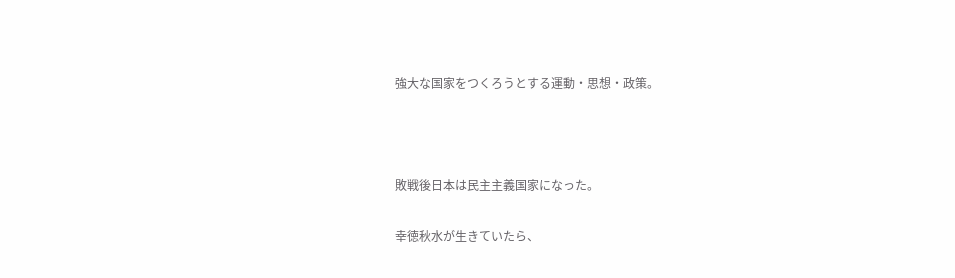強大な国家をつくろうとする運動・思想・政策。



敗戦後日本は民主主義国家になった。

幸徳秋水が生きていたら、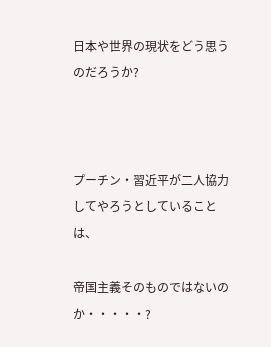日本や世界の現状をどう思うのだろうか?



プーチン・習近平が二人協力してやろうとしていることは、

帝国主義そのものではないのか・・・・・?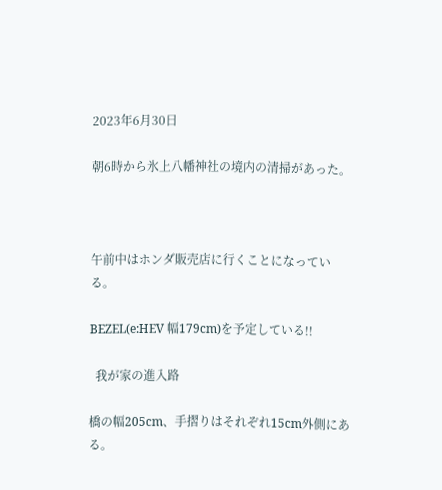2023年6月30日

朝6時から氷上八幡神社の境内の清掃があった。



午前中はホンダ販売店に行くことになっている。

BEZEL(e:HEV 幅179cm)を予定している!!

  我が家の進入路

橋の幅205cm、手摺りはそれぞれ15cm外側にある。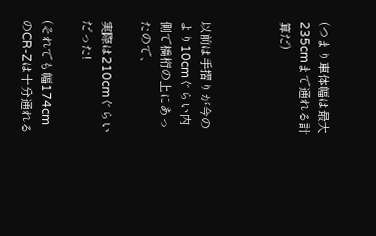(つまり車体幅は最大235cmまで通れる計算だ)



以前は手摺りが今のより10cmぐらい内側で橋桁の上にあったので、

実際は210cmぐらいだった!

(それでも幅174cmのCR-Zは十分通れる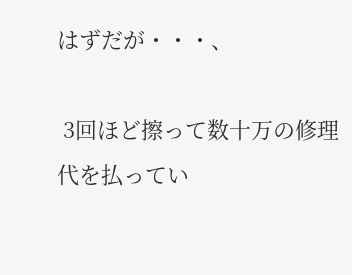はずだが・・・、

 3回ほど擦って数十万の修理代を払ってい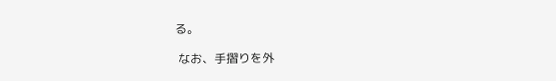る。

 なお、手摺りを外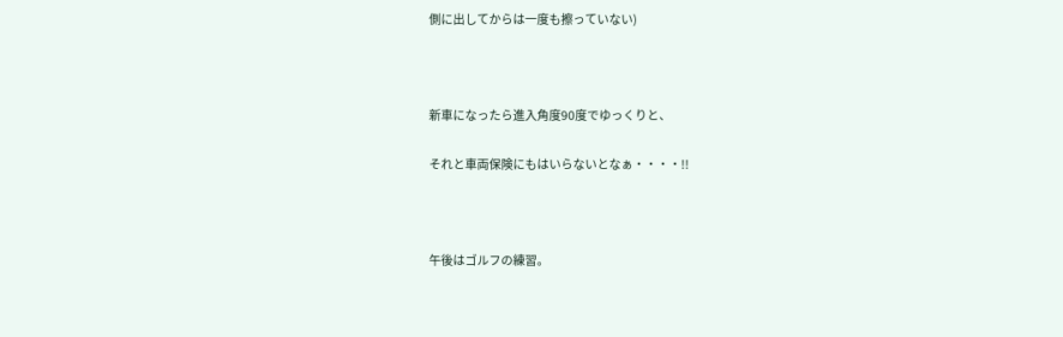側に出してからは一度も擦っていない)



新車になったら進入角度90度でゆっくりと、

それと車両保険にもはいらないとなぁ・・・・!!



午後はゴルフの練習。